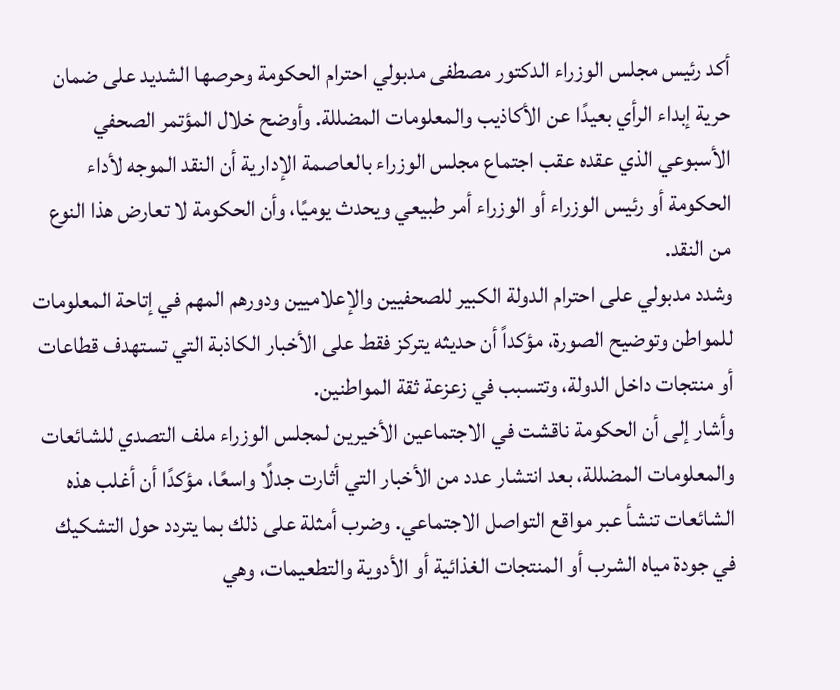أكد رئيس مجلس الوزراء الدكتور مصطفى مدبولي احترام الحكومة وحرصها الشديد على ضمان حرية إبداء الرأي بعيدًا عن الأكاذيب والمعلومات المضللة. وأوضح خلال المؤتمر الصحفي الأسبوعي الذي عقده عقب اجتماع مجلس الوزراء بالعاصمة الإدارية أن النقد الموجه لأداء الحكومة أو رئيس الوزراء أو الوزراء أمر طبيعي ويحدث يوميًا، وأن الحكومة لا تعارض هذا النوع من النقد.
وشدد مدبولي على احترام الدولة الكبير للصحفيين والإعلاميين ودورهم المهم في إتاحة المعلومات للمواطن وتوضيح الصورة، مؤكداً أن حديثه يتركز فقط على الأخبار الكاذبة التي تستهدف قطاعات أو منتجات داخل الدولة، وتتسبب في زعزعة ثقة المواطنين.
وأشار إلى أن الحكومة ناقشت في الاجتماعين الأخيرين لمجلس الوزراء ملف التصدي للشائعات والمعلومات المضللة، بعد انتشار عدد من الأخبار التي أثارت جدلًا واسعًا، مؤكدًا أن أغلب هذه الشائعات تنشأ عبر مواقع التواصل الاجتماعي. وضرب أمثلة على ذلك بما يتردد حول التشكيك في جودة مياه الشرب أو المنتجات الغذائية أو الأدوية والتطعيمات، وهي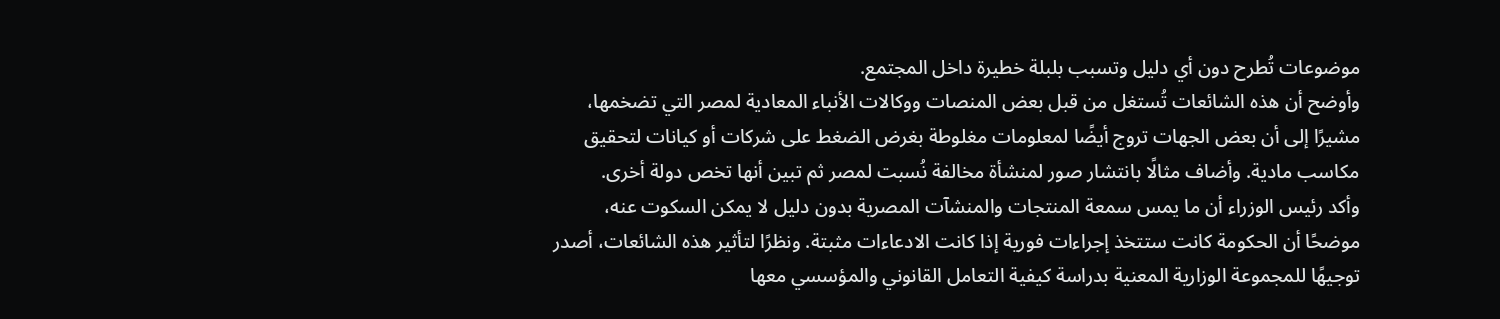موضوعات تُطرح دون أي دليل وتسبب بلبلة خطيرة داخل المجتمع.
وأوضح أن هذه الشائعات تُستغل من قبل بعض المنصات ووكالات الأنباء المعادية لمصر التي تضخمها، مشيرًا إلى أن بعض الجهات تروج أيضًا لمعلومات مغلوطة بغرض الضغط على شركات أو كيانات لتحقيق مكاسب مادية. وأضاف مثالًا بانتشار صور لمنشأة مخالفة نُسبت لمصر ثم تبين أنها تخص دولة أخرى.
وأكد رئيس الوزراء أن ما يمس سمعة المنتجات والمنشآت المصرية بدون دليل لا يمكن السكوت عنه، موضحًا أن الحكومة كانت ستتخذ إجراءات فورية إذا كانت الادعاءات مثبتة. ونظرًا لتأثير هذه الشائعات، أصدر توجيهًا للمجموعة الوزارية المعنية بدراسة كيفية التعامل القانوني والمؤسسي معها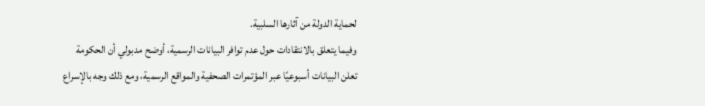لحماية الدولة من آثارها السلبية.
وفيما يتعلق بالانتقادات حول عدم توافر البيانات الرسمية، أوضح مدبولي أن الحكومة تعلن البيانات أسبوعيًا عبر المؤتمرات الصحفية والمواقع الرسمية، ومع ذلك وجه بالإسراع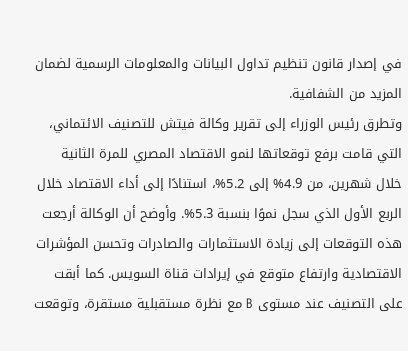في إصدار قانون تنظيم تداول البيانات والمعلومات الرسمية لضمان المزيد من الشفافية.
وتطرق رئيس الوزراء إلى تقرير وكالة فيتش للتصنيف الائتماني، التي قامت برفع توقعاتها لنمو الاقتصاد المصري للمرة الثانية خلال شهرين، من 4.9% إلى 5.2%، استنادًا إلى أداء الاقتصاد خلال الربع الأول الذي سجل نموًا بنسبة 5.3%. وأوضح أن الوكالة أرجعت هذه التوقعات إلى زيادة الاستثمارات والصادرات وتحسن المؤشرات الاقتصادية وارتفاع متوقع في إيرادات قناة السويس. كما أبقت على التصنيف عند مستوى B مع نظرة مستقبلية مستقرة، وتوقعت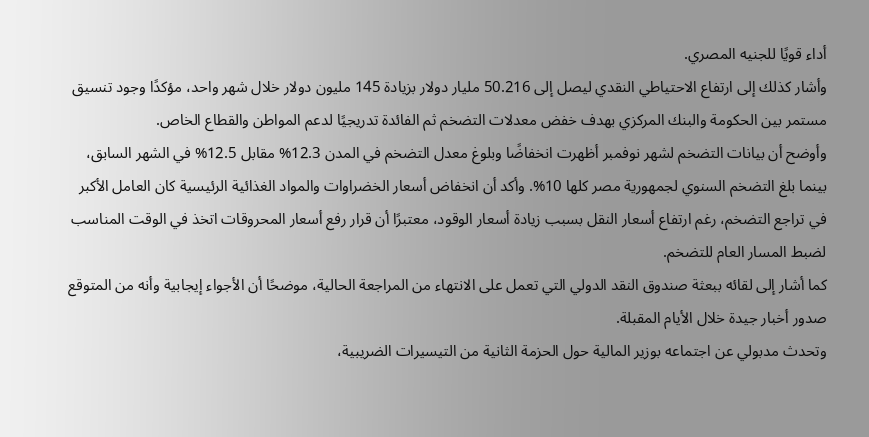أداء قويًا للجنيه المصري.
وأشار كذلك إلى ارتفاع الاحتياطي النقدي ليصل إلى 50.216 مليار دولار بزيادة 145 مليون دولار خلال شهر واحد، مؤكدًا وجود تنسيق مستمر بين الحكومة والبنك المركزي بهدف خفض معدلات التضخم ثم الفائدة تدريجيًا لدعم المواطن والقطاع الخاص.
وأوضح أن بيانات التضخم لشهر نوفمبر أظهرت انخفاضًا وبلوغ معدل التضخم في المدن 12.3% مقابل 12.5% في الشهر السابق، بينما بلغ التضخم السنوي لجمهورية مصر كلها 10%. وأكد أن انخفاض أسعار الخضراوات والمواد الغذائية الرئيسية كان العامل الأكبر في تراجع التضخم، رغم ارتفاع أسعار النقل بسبب زيادة أسعار الوقود، معتبرًا أن قرار رفع أسعار المحروقات اتخذ في الوقت المناسب لضبط المسار العام للتضخم.
كما أشار إلى لقائه ببعثة صندوق النقد الدولي التي تعمل على الانتهاء من المراجعة الحالية، موضحًا أن الأجواء إيجابية وأنه من المتوقع صدور أخبار جيدة خلال الأيام المقبلة.
وتحدث مدبولي عن اجتماعه بوزير المالية حول الحزمة الثانية من التيسيرات الضريبية،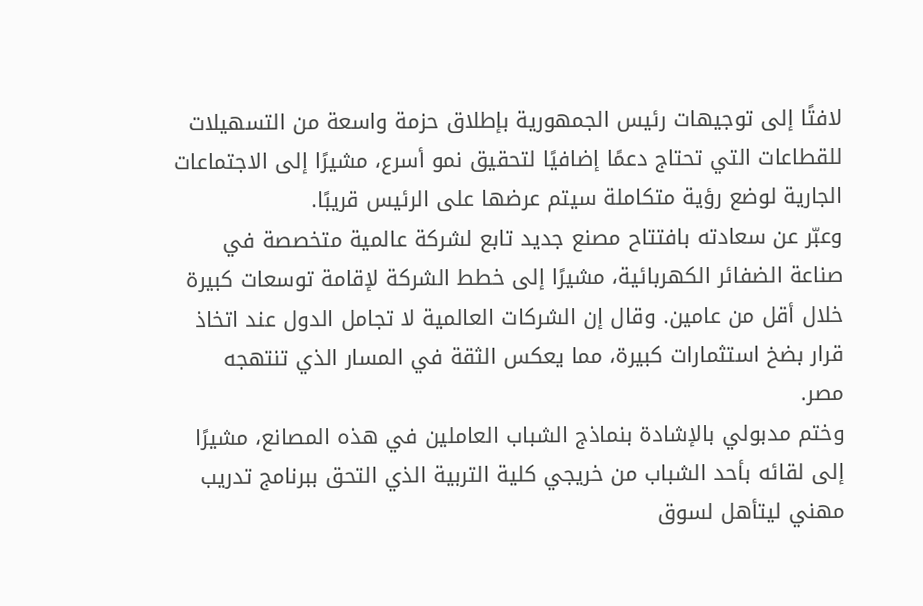لافتًا إلى توجيهات رئيس الجمهورية بإطلاق حزمة واسعة من التسهيلات للقطاعات التي تحتاج دعمًا إضافيًا لتحقيق نمو أسرع، مشيرًا إلى الاجتماعات الجارية لوضع رؤية متكاملة سيتم عرضها على الرئيس قريبًا.
وعبّر عن سعادته بافتتاح مصنع جديد تابع لشركة عالمية متخصصة في صناعة الضفائر الكهربائية، مشيرًا إلى خطط الشركة لإقامة توسعات كبيرة خلال أقل من عامين. وقال إن الشركات العالمية لا تجامل الدول عند اتخاذ قرار بضخ استثمارات كبيرة، مما يعكس الثقة في المسار الذي تنتهجه مصر.
وختم مدبولي بالإشادة بنماذج الشباب العاملين في هذه المصانع، مشيرًا إلى لقائه بأحد الشباب من خريجي كلية التربية الذي التحق ببرنامج تدريب مهني ليتأهل لسوق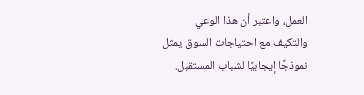العمل، واعتبر أن هذا الوعي والتكيف مع احتياجات السوق يمثل نموذجًا إيجابيًا لشباب المستقبل.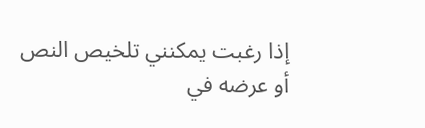إذا رغبت يمكنني تلخيص النص أو عرضه في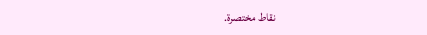نقاط مختصرة.